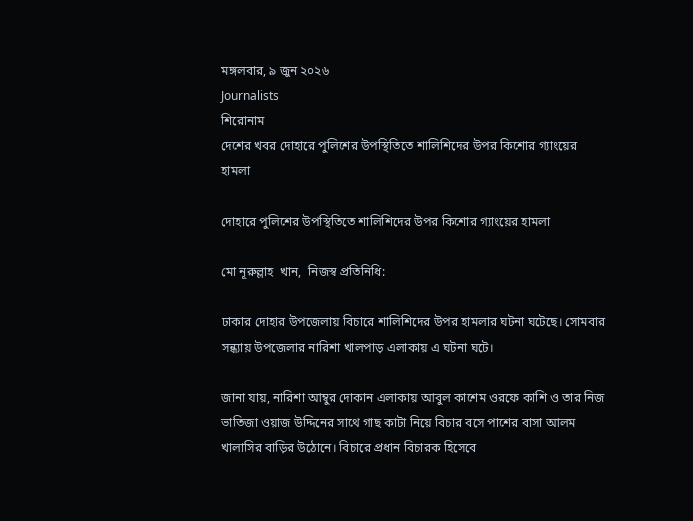মঙ্গলবার, ৯ জুন ২০২৬
Journalists
শিরোনাম
দেশের খবর দোহারে পু‌লিশের উপ‌স্থিতি‌তে শালিশিদের উপর কি‌শোর গ‌্যাং‌য়ের হামলা

দোহারে পু‌লিশের উপ‌স্থিতি‌তে শালিশিদের উপর কি‌শোর গ‌্যাং‌য়ের হামলা

মো নূরুল্লাহ  খান,  নিজস্ব প্রতিনিধি:

ঢাকার দোহার উপজেলায় বিচারে শালিশিদের উপর হামলার ঘটনা ঘটেছে। সোমবার সন্ধ‌্যায় উপজেলার নারিশা খালপাড় এলাকায় এ ঘটনা ঘটে।

জানা যায়, নারিশা আম্বুর দোকান এলাকায় আবুল কাশেম ওরফে কাশি ও তার নিজ ভাতিজা ওয়াজ উদ্দিনের সাথে গাছ কাটা নিয়ে বিচার বসে পাশের বাসা আলম খালাসির বাড়ির উঠোনে। বিচারে প্রধান বিচারক হিসেবে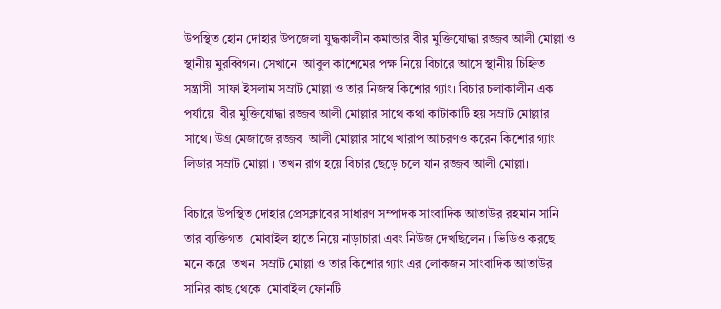উপস্থিত হোন দোহার উপজেলা যুদ্ধকালীন কমান্ডার বীর মুক্তিযোদ্ধা রজ্জব আলী মোল্লা ও স্থানীয় মুরব্বিগন। সেখানে  আবুল কা‌শে‌মের পক্ষ নিয়ে বিচারে আসে স্থানীয় চিহ্নিত সন্ত্রাসী  সাফা ইসলাম সম্রাট মোল্লা ও তার নিজস্ব কিশোর গ্যাং। বিচার চলাকালীন এক পর্যায়ে  বীর মু‌ক্তিযোদ্ধা রজ্জব আলী মোল্লার সাথে কথা কাটাকাটি হয় সম্রাট মোল্লার সাথে। উগ্র মেজাজে রজ্জব  আলী মোল্লার সাথে খারাপ আচরণও করেন কি‌শোর গ‌্যাং লিডার সম্রাট মোল্লা । তখন রাগ হয়ে বিচার ছেড়ে চলে যান রজ্জব আলী মোল্লা।

বিচারে উপস্থিত দোহার প্রেসক্লাবের সাধারণ সম্পাদক সাংবাদিক আতাউর রহমান সানি তার ব‌্যক্তিগত  মোবাইল হা‌তে নি‌য়ে নাড়াচারা এবং ‌নিউজ দেখ‌ছি‌লেন । ভিডিও করছে মনে করে  তখন  সম্রাট মোল্লা ও তার কিশোর গ্যাং এর লোকজন সাংবাদিক আতাউর সানির কাছ থেকে  মোবাইল ফোনটি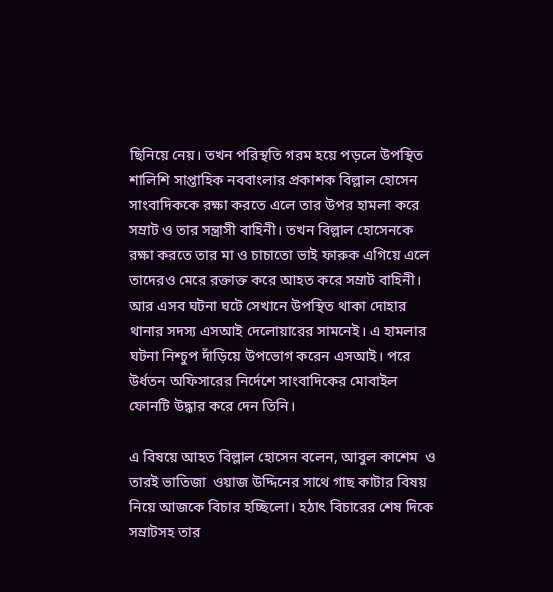ছিনিয়ে নেয়। তখন পরিস্থতি গরম হয়ে পড়লে উপস্থিত শা‌লি‌শি সাপ্তাহিক নববাংলার প্রকাশক বিল্লাল হোসেন সাংবাদিককে রক্ষা করতে এলে তার উপর হামলা করে সম্রাট ও তার সন্ত্রাসী বাহিনী। তখন বিল্লাল হোসেনকে রক্ষা করতে তার মা ও চাচাতো ভাই ফারুক এগিয়ে এলে তাদেরও মেরে রক্তাক্ত করে আহত করে সম্রাট বাহিনী। আর এসব ঘটনা ঘটে সেখানে উপস্থিত থাকা দোহার থানার সদস্য এসআই দেলোয়ারের সামনেই। এ হামলার ঘটনা নিশ্চুপ দাঁড়িয়ে উপভোগ করেন এসআই। পরে উর্ধতন অফিসারের নির্দেশে সাংবাদিকের মোবাইল ফোনটি উদ্ধার করে দেন তিনি।

এ বিষয়ে আহত বিল্লাল হোসেন বলেন, আব‌ুল কা‌শেম  ও তারই ভা‌তিজা  ওয়াজ উদ্দিনের সাথে গাছ কাটার বিষয় নিয়ে আজকে বিচার হচ্ছিলো। হঠাৎ বিচারের শেষ দিকে সম্রাটসহ তার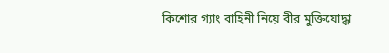কি‌শোর গ‌্যাং বা‌হিনী নি‌য়ে বীর মু‌ক্তি‌যোদ্ধা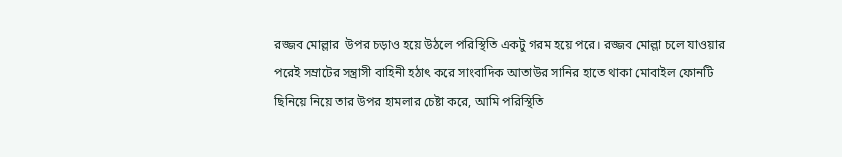রজ্জব মোল্লার  উপর চড়াও হয়ে উঠলে পরিস্থিতি একটু গরম হয়ে পরে। রজ্জব মোল্লা চলে যাওয়ার পরেই সম্রাটের সন্ত্রাসী বাহিনী হঠাৎ করে সাংবাদিক আতাউর সানির হাতে থাকা মোবাইল ফোনটি ছিনিয়ে নিয়ে তার উপর হামলার চেষ্টা করে, আমি পরিস্থিতি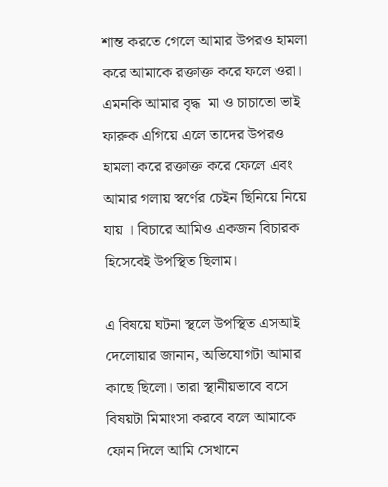শান্ত করতে গেলে আমার উপরও হামলা করে আমাকে রক্তাক্ত করে ফলে ওরা। এমনকি আমার বৃদ্ধ  মা ও চাচাতো ভাই ফারুক এগিয়ে এলে তাদের উপরও হামলা করে রক্তাক্ত করে ফেলে এবং আমার গলায় স্ব‌র্ণের চেইন ছি‌নি‌য়ে নি‌য়ে যায় । বিচারে আমিও একজন বিচারক হিসেবেই উপস্থিত ছিলাম।

এ বিষয়ে ঘটনা স্থলে উপস্থিত এসআই দেলোয়ার জানান, অভিযোগটা আমার কাছে ছিলো। তারা স্থানীয়ভাবে বসে বিষয়টা মিমাংসা করবে বলে আমাকে ফোন দিলে আমি সেখানে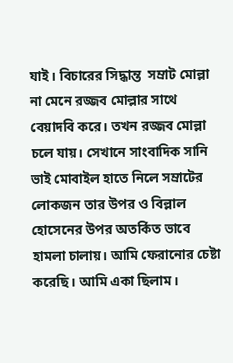যাই। বিচারের সিদ্ধান্ত  সম্রাট মোল্লা না মেনে রজ্জব মোল্লার সাথে বেয়াদবি করে। তখন রজ্জব মোল্লা চলে যায়। সেখানে সাংবাদিক সানি ভাই মোবাইল হাতে নিলে সম্রাটের লোকজন তার উপর ও বিল্লাল হোসেনের উপর অতর্কিত ভাবে হামলা চালায়। আমি ফেরানোর চেষ্টা করেছি। আমি একা ছিলাম।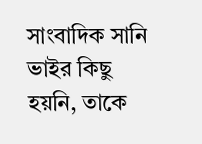সাংবাদিক সানি ভাইর কিছু হয়নি, তাকে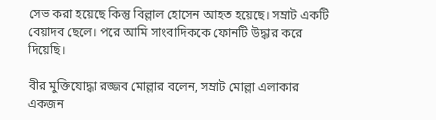সেভ করা হয়েছে কিন্তু বিল্লাল হোসেন আহত হয়েছে। সম্রাট একটি বেয়াদব ছেলে। পরে আমি সাংবাদিককে ফোনটি উদ্ধার করে দিয়েছি।

বীর মুক্তিযোদ্ধা রজ্জব মোল্লার বলেন, সম্রাট মোল্লা এলাকার একজন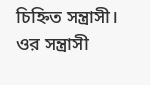চিহ্নিত সন্ত্রাসী। ওর সন্ত্রাসী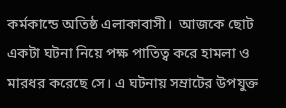কর্মকান্ডে অতিষ্ঠ এলাকাবাসী।  আজকে ছোট একটা ঘটনা নিয়ে পক্ষ পাতিত্ব করে হামলা ও মারধর করেছে সে। এ ঘটনায় সম্রাটের উপযুক্ত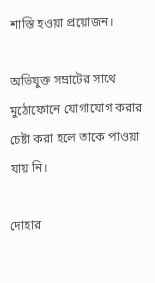শাস্তি হওয়া প্রয়োজন।

অভিযুক্ত সম্রাটের সাথে মুঠোফোনে যোগাযোগ করার চেষ্টা করা হলে তাকে পাওয়া যায় নি।

দোহার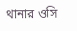থানার ওসি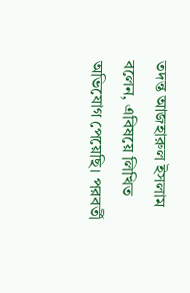তদন্ত আজহারুল ইসলাম বলেন, এবিষয়ে লিখিত অভিযোগ পেয়েছি। পরবর্তী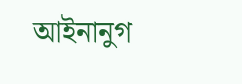আইনানুগ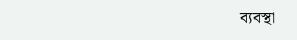ব্যবস্থা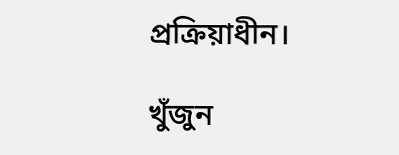প্রক্রিয়াধীন।

খুঁজুন